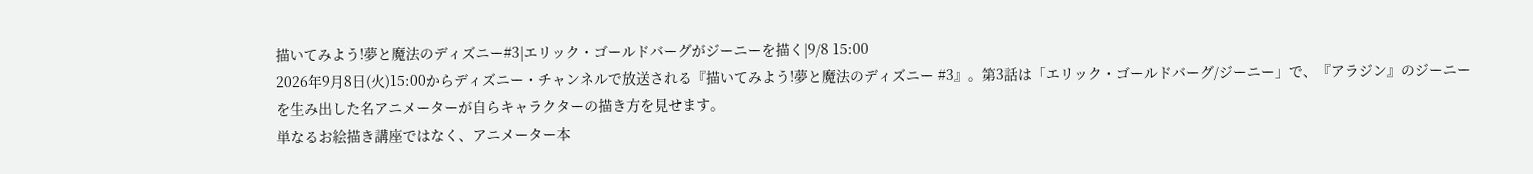描いてみよう!夢と魔法のディズニー#3|エリック・ゴールドバーグがジーニーを描く|9/8 15:00
2026年9月8日(火)15:00からディズニー・チャンネルで放送される『描いてみよう!夢と魔法のディズニー #3』。第3話は「エリック・ゴールドバーグ/ジーニー」で、『アラジン』のジーニーを生み出した名アニメーターが自らキャラクターの描き方を見せます。
単なるお絵描き講座ではなく、アニメーター本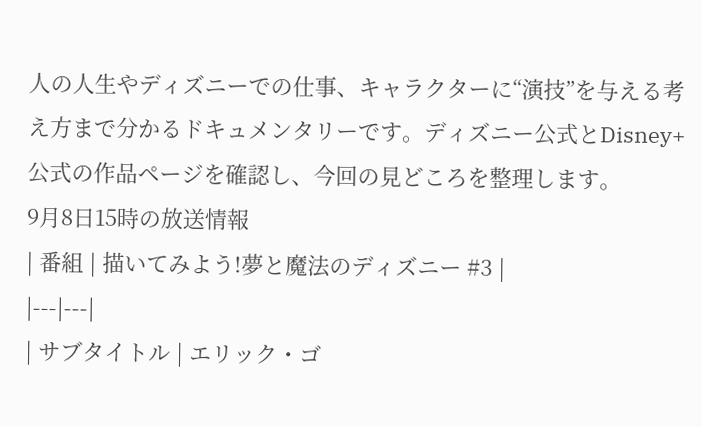人の人生やディズニーでの仕事、キャラクターに“演技”を与える考え方まで分かるドキュメンタリーです。ディズニー公式とDisney+公式の作品ページを確認し、今回の見どころを整理します。
9月8日15時の放送情報
| 番組 | 描いてみよう!夢と魔法のディズニー #3 |
|---|---|
| サブタイトル | エリック・ゴ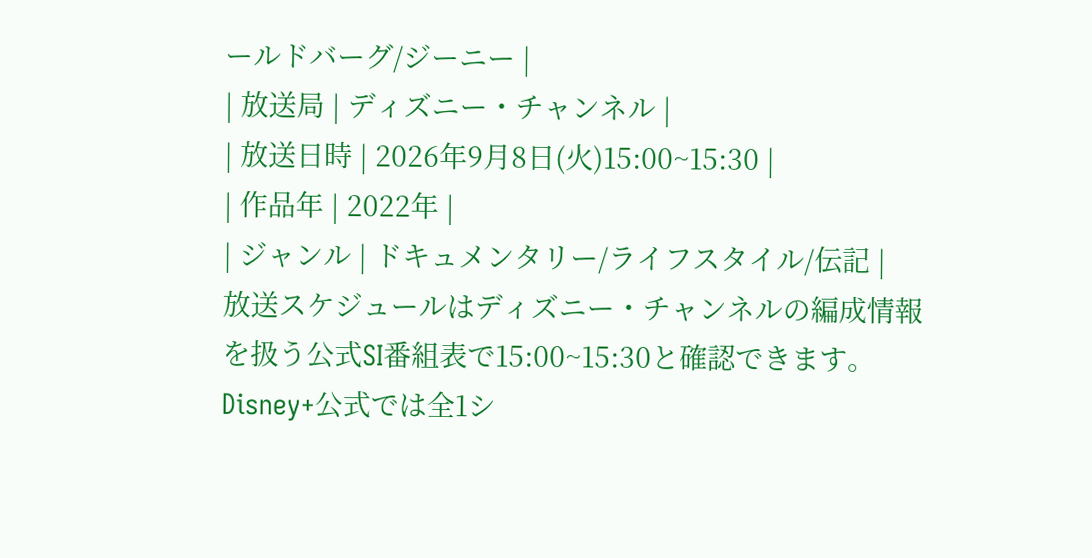ールドバーグ/ジーニー |
| 放送局 | ディズニー・チャンネル |
| 放送日時 | 2026年9月8日(火)15:00~15:30 |
| 作品年 | 2022年 |
| ジャンル | ドキュメンタリー/ライフスタイル/伝記 |
放送スケジュールはディズニー・チャンネルの編成情報を扱う公式SI番組表で15:00~15:30と確認できます。Disney+公式では全1シ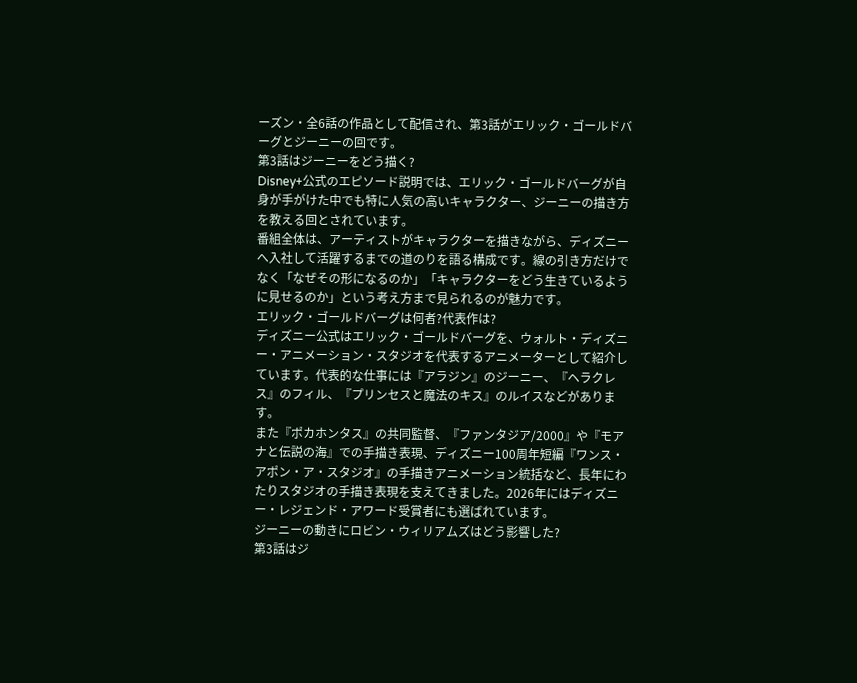ーズン・全6話の作品として配信され、第3話がエリック・ゴールドバーグとジーニーの回です。
第3話はジーニーをどう描く?
Disney+公式のエピソード説明では、エリック・ゴールドバーグが自身が手がけた中でも特に人気の高いキャラクター、ジーニーの描き方を教える回とされています。
番組全体は、アーティストがキャラクターを描きながら、ディズニーへ入社して活躍するまでの道のりを語る構成です。線の引き方だけでなく「なぜその形になるのか」「キャラクターをどう生きているように見せるのか」という考え方まで見られるのが魅力です。
エリック・ゴールドバーグは何者?代表作は?
ディズニー公式はエリック・ゴールドバーグを、ウォルト・ディズニー・アニメーション・スタジオを代表するアニメーターとして紹介しています。代表的な仕事には『アラジン』のジーニー、『ヘラクレス』のフィル、『プリンセスと魔法のキス』のルイスなどがあります。
また『ポカホンタス』の共同監督、『ファンタジア/2000』や『モアナと伝説の海』での手描き表現、ディズニー100周年短編『ワンス・アポン・ア・スタジオ』の手描きアニメーション統括など、長年にわたりスタジオの手描き表現を支えてきました。2026年にはディズニー・レジェンド・アワード受賞者にも選ばれています。
ジーニーの動きにロビン・ウィリアムズはどう影響した?
第3話はジ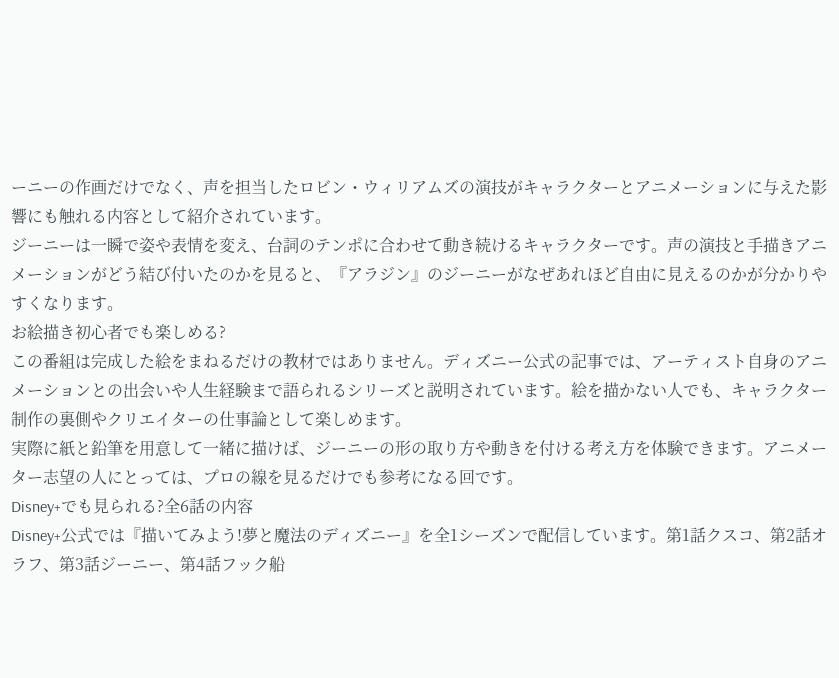ーニーの作画だけでなく、声を担当したロビン・ウィリアムズの演技がキャラクターとアニメーションに与えた影響にも触れる内容として紹介されています。
ジーニーは一瞬で姿や表情を変え、台詞のテンポに合わせて動き続けるキャラクターです。声の演技と手描きアニメーションがどう結び付いたのかを見ると、『アラジン』のジーニーがなぜあれほど自由に見えるのかが分かりやすくなります。
お絵描き初心者でも楽しめる?
この番組は完成した絵をまねるだけの教材ではありません。ディズニー公式の記事では、アーティスト自身のアニメーションとの出会いや人生経験まで語られるシリーズと説明されています。絵を描かない人でも、キャラクター制作の裏側やクリエイターの仕事論として楽しめます。
実際に紙と鉛筆を用意して一緒に描けば、ジーニーの形の取り方や動きを付ける考え方を体験できます。アニメーター志望の人にとっては、プロの線を見るだけでも参考になる回です。
Disney+でも見られる?全6話の内容
Disney+公式では『描いてみよう!夢と魔法のディズニー』を全1シーズンで配信しています。第1話クスコ、第2話オラフ、第3話ジーニー、第4話フック船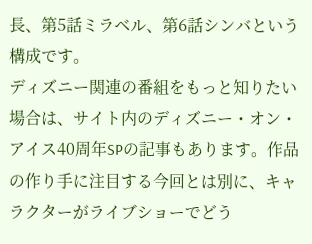長、第5話ミラベル、第6話シンバという構成です。
ディズニー関連の番組をもっと知りたい場合は、サイト内のディズニー・オン・アイス40周年SPの記事もあります。作品の作り手に注目する今回とは別に、キャラクターがライブショーでどう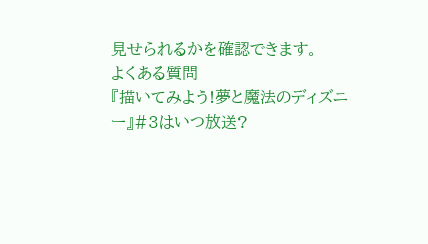見せられるかを確認できます。
よくある質問
『描いてみよう!夢と魔法のディズニー』#3はいつ放送?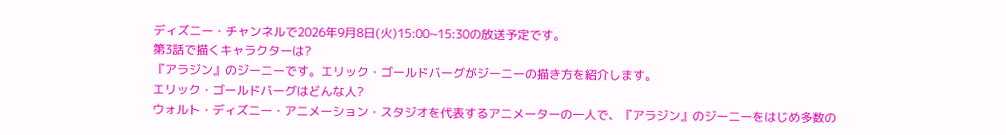ディズニー・チャンネルで2026年9月8日(火)15:00~15:30の放送予定です。
第3話で描くキャラクターは?
『アラジン』のジーニーです。エリック・ゴールドバーグがジーニーの描き方を紹介します。
エリック・ゴールドバーグはどんな人?
ウォルト・ディズニー・アニメーション・スタジオを代表するアニメーターの一人で、『アラジン』のジーニーをはじめ多数の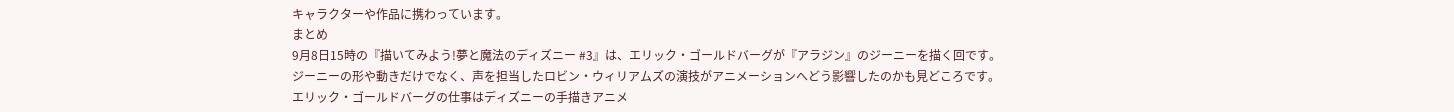キャラクターや作品に携わっています。
まとめ
9月8日15時の『描いてみよう!夢と魔法のディズニー #3』は、エリック・ゴールドバーグが『アラジン』のジーニーを描く回です。ジーニーの形や動きだけでなく、声を担当したロビン・ウィリアムズの演技がアニメーションへどう影響したのかも見どころです。
エリック・ゴールドバーグの仕事はディズニーの手描きアニメ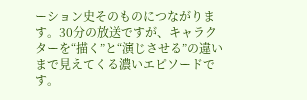ーション史そのものにつながります。30分の放送ですが、キャラクターを“描く”と“演じさせる”の違いまで見えてくる濃いエピソードです。